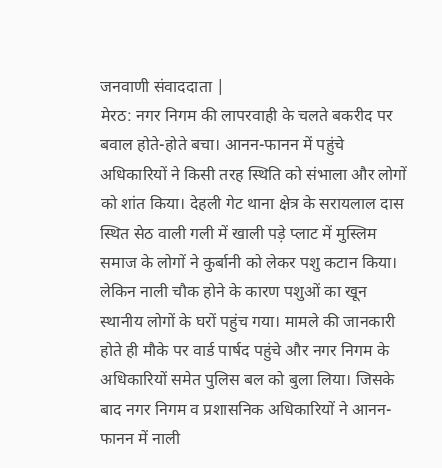जनवाणी संवाददाता |
मेरठ: नगर निगम की लापरवाही के चलते बकरीद पर बवाल होते-होते बचा। आनन-फानन में पहुंचे अधिकारियों ने किसी तरह स्थिति को संभाला और लोगों को शांत किया। देहली गेट थाना क्षेत्र के सरायलाल दास स्थित सेठ वाली गली में खाली पड़े प्लाट में मुस्लिम समाज के लोगों ने कुर्बानी को लेकर पशु कटान किया।
लेकिन नाली चौक होने के कारण पशुओं का खून स्थानीय लोगों के घरों पहुंच गया। मामले की जानकारी होते ही मौके पर वार्ड पार्षद पहुंचे और नगर निगम के अधिकारियों समेत पुलिस बल को बुला लिया। जिसके बाद नगर निगम व प्रशासनिक अधिकारियों ने आनन-फानन में नाली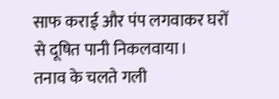साफ कराई और पंप लगवाकर घरों से दूषित पानी निकलवाया।
तनाव के चलते गली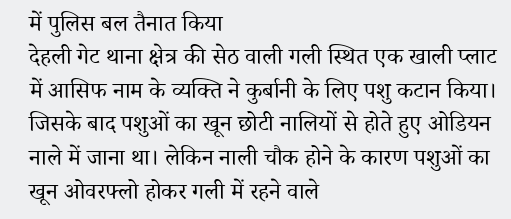में पुलिस बल तैनात किया
देहली गेट थाना क्षेत्र की सेठ वाली गली स्थित एक खाली प्लाट में आसिफ नाम के व्यक्ति ने कुर्बानी के लिए पशु कटान किया। जिसके बाद पशुओं का खून छोटी नालियों से होते हुए ओडियन नाले में जाना था। लेकिन नाली चौक होने के कारण पशुओं का खून ओवरफ्लो होकर गली में रहने वाले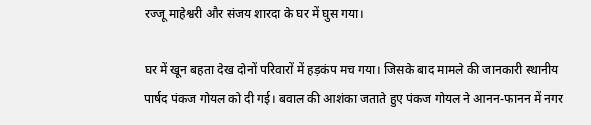रज्जू माहेश्वरी और संजय शारदा के घर में घुस गया।

घर में खून बहता देख दोनों परिवारों में हड़कंप मच गया। जिसके बाद मामले की जानकारी स्थानीय पार्षद पंकज गोयल को दी गई। बवाल की आशंका जताते हुए पंकज गोयल ने आनन-फानन में नगर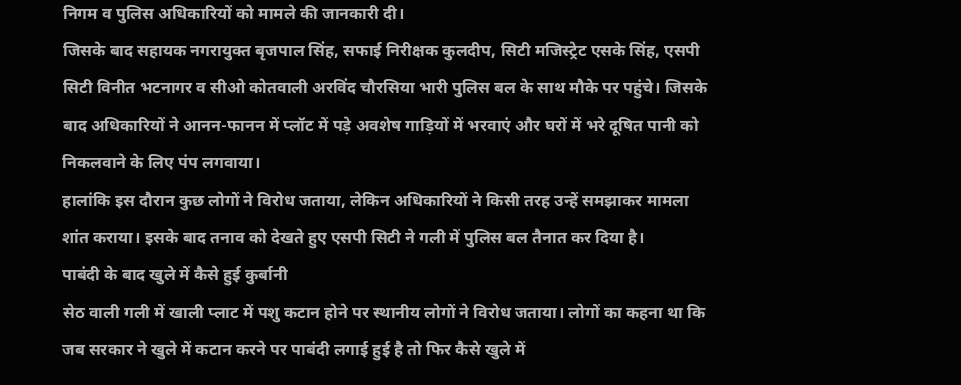निगम व पुलिस अधिकारियों को मामले की जानकारी दी।
जिसके बाद सहायक नगरायुक्त बृजपाल सिंह, सफाई निरीक्षक कुलदीप, सिटी मजिस्ट्रेट एसके सिंह, एसपी सिटी विनीत भटनागर व सीओ कोतवाली अरविंद चौरसिया भारी पुलिस बल के साथ मौके पर पहुंचे। जिसके बाद अधिकारियों ने आनन-फानन में प्लॉट में पड़े अवशेष गाड़ियों में भरवाएं और घरों में भरे दूषित पानी को निकलवाने के लिए पंप लगवाया।
हालांकि इस दौरान कुछ लोगों ने विरोध जताया, लेकिन अधिकारियों ने किसी तरह उन्हें समझाकर मामला शांत कराया। इसके बाद तनाव को देखते हुए एसपी सिटी ने गली में पुलिस बल तैनात कर दिया है।
पाबंदी के बाद खुले में कैसे हुई कुर्बानी
सेठ वाली गली में खाली प्लाट में पशु कटान होने पर स्थानीय लोगों ने विरोध जताया। लोगों का कहना था कि जब सरकार ने खुले में कटान करने पर पाबंदी लगाई हुई है तो फिर कैसे खुले में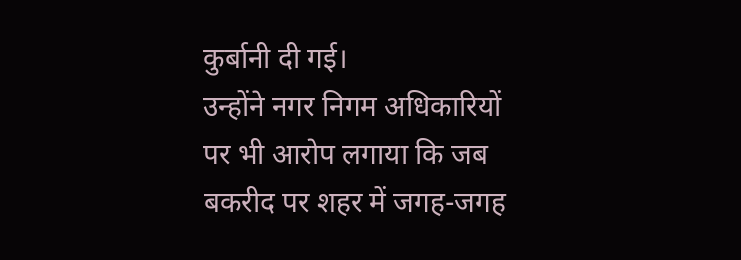कुर्बानी दी गई।
उन्होंने नगर निगम अधिकारियों पर भी आरोप लगाया कि जब बकरीद पर शहर में जगह-जगह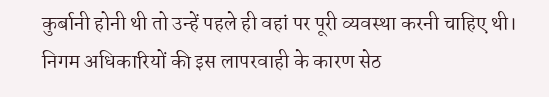कुर्बानी होनी थी तो उन्हें पहले ही वहां पर पूरी व्यवस्था करनी चाहिए थी। निगम अधिकारियों की इस लापरवाही के कारण सेठ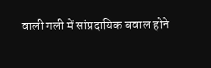वाली गली में सांप्रदायिक बवाल होने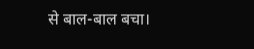से बाल-बाल बचा।